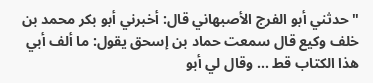"حدثني أبو الفرج الأصبهاني قال: أخبرني أبو بكر محمد بن خلف وكيع قال سمعت حماد بن إسحق يقول: ما ألف أبي هذا الكتاب قط ... وقال لي أبو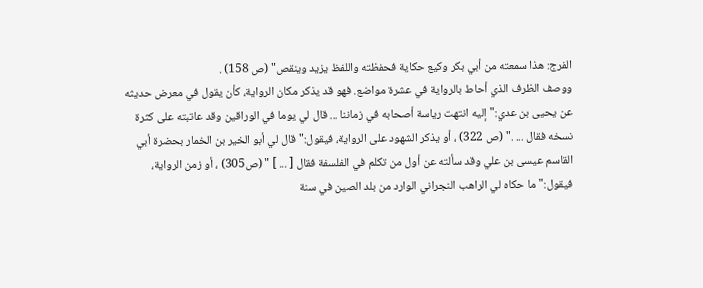الفرج: هذا سمعته من أبي بكر وكيع حكاية فحفظته واللفظ يزيد وينقص" (ص 158) .
ووصف الظرف الذي أحاط بالرواية في عشرة مواضع. فهو قد يذكر مكان الرواية، كأن يقول في معرض حديثه عن يحيى بن عدي:"إليه انتهت رياسة أصحابه في زماننا ... قال لي يوما في الوراقين وقد عاتبته على كثرة نسخه فقال ... ." (ص 322) ، أو يذكر الشهود على الرواية، فيقول:"قال لي أبو الخير بن الخمار بحضرة أبي القاسم عيسى بن علي وقد سألته عن أول من تكلم في الفلسفة فقال [ ... ] " (ص305) ، أو زمن الرواية، فيقول:"ما حكاه لي الراهب النجراني الوارد من بلد الصين في سنة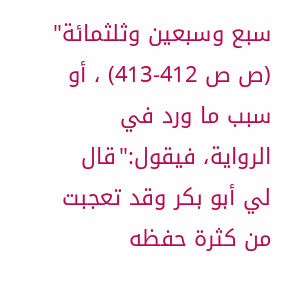سبع وسبعين وثلثمائة" (ص ص 412-413) ، أو سبب ما ورد في الرواية، فيقول:"قال لي أبو بكر وقد تعجبت من كثرة حفظه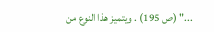..." (ص 195) . ويتميز هذا النوع من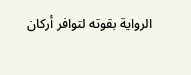الرواية بقوته لتوافر أركان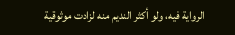الرواية فيه، ولو أكثر النديم منه لزادت موثوقية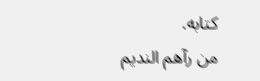كتابه.
من رآهم النديم